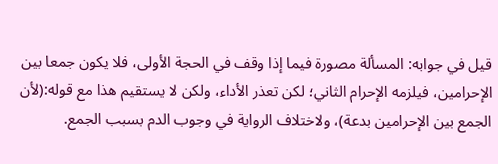قيل في جوابه: المسألة مصورة فيما إذا وقف في الحجة الأولى، فلا يكون جمعا بين الإحرامين، فيلزمه الإحرام الثاني؛ لكن تعذر الأداء، ولكن لا يستقيم هذا مع قوله:(لأن الجمع بين الإحرامين بدعة)، ولاختلاف الرواية في وجوب الدم بسبب الجمع.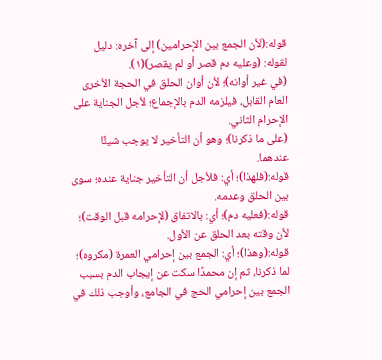قوله:(لأن الجمع بين الإحرامين) إلى آخره: دليل لقوله: (وعليه دم قصر أو لم يقصر)(١).
(في غير أوانه)؛ لأن أوان الحلق في الحجة الأخرى العام القابل، فيلزمه الدم بالإجماع؛ لأجل الجناية على الإحرام الثاني.
(على ما ذكرنا)؛ وهو أن التأخير لا يوجب شيئًا عندهما.
قوله:(فلهذا)؛ أي: فلأجل أن التأخير جناية عنده؛ سوى بين الحلق وعدمه.
قوله:(فعليه دم)؛ أي: بالاتفاق (لإحرامه قبل الوقت)؛ لأن وقته بعد الحلق عن الأول.
قوله:(وهذا)؛ أي: الجمع بين إحرامي العمرة (مكروه)؛ لما ذكرنا، ثم إن محمدًا سكت عن إيجاب الدم بسبب الجمع بين إحرامي الحج في الجامع، وأوجب ذلك في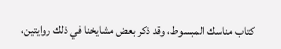كتاب مناسك المبسوط، وقد ذكر بعض مشايخنا في ذلك روايتين،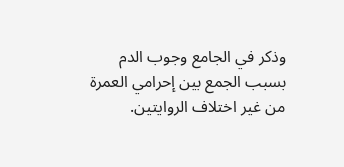وذكر في الجامع وجوب الدم بسبب الجمع بين إحرامي العمرة من غير اختلاف الروايتين.